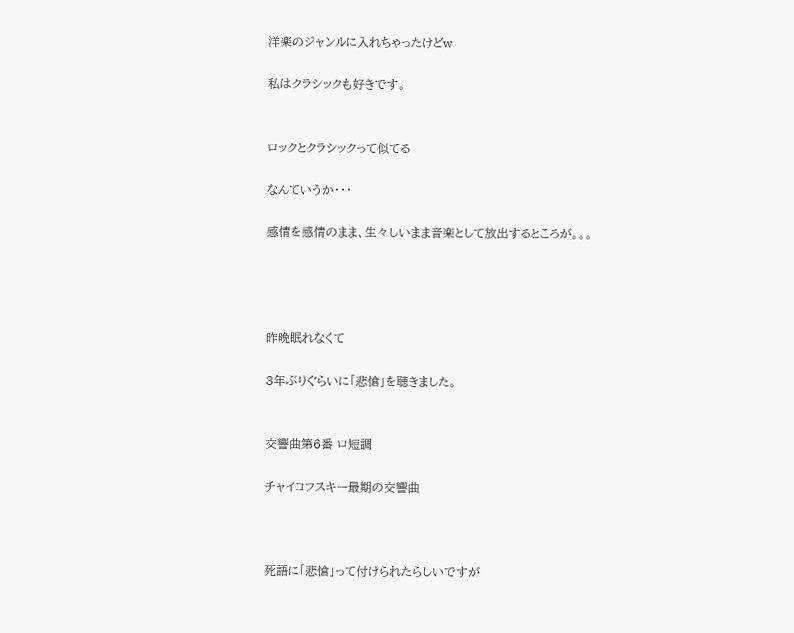洋楽のジャンルに入れちゃったけどw

私はクラシックも好きです。


ロックとクラシックって似てる

なんていうか・・・

感情を感情のまま、生々しいまま音楽として放出するところが。。。




昨晩眠れなくて

3年ぶりぐらいに「悲愴」を聴きました。


交響曲第6番 ロ短調

チャイコフスキー最期の交響曲



死語に「悲愴」って付けられたらしいですが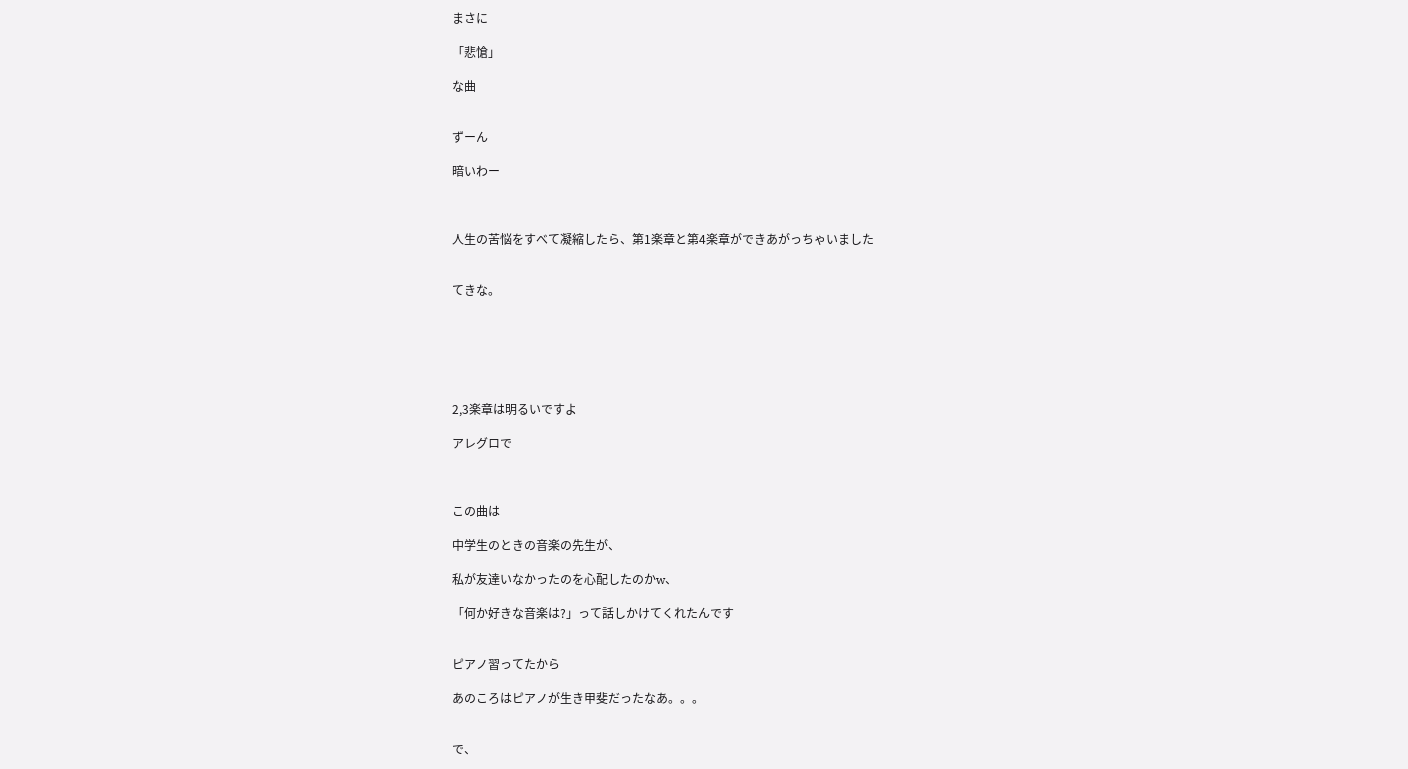まさに

「悲愴」

な曲


ずーん

暗いわー



人生の苦悩をすべて凝縮したら、第1楽章と第4楽章ができあがっちゃいました


てきな。






2,3楽章は明るいですよ

アレグロで



この曲は

中学生のときの音楽の先生が、

私が友達いなかったのを心配したのかw、

「何か好きな音楽は?」って話しかけてくれたんです


ピアノ習ってたから

あのころはピアノが生き甲斐だったなあ。。。


で、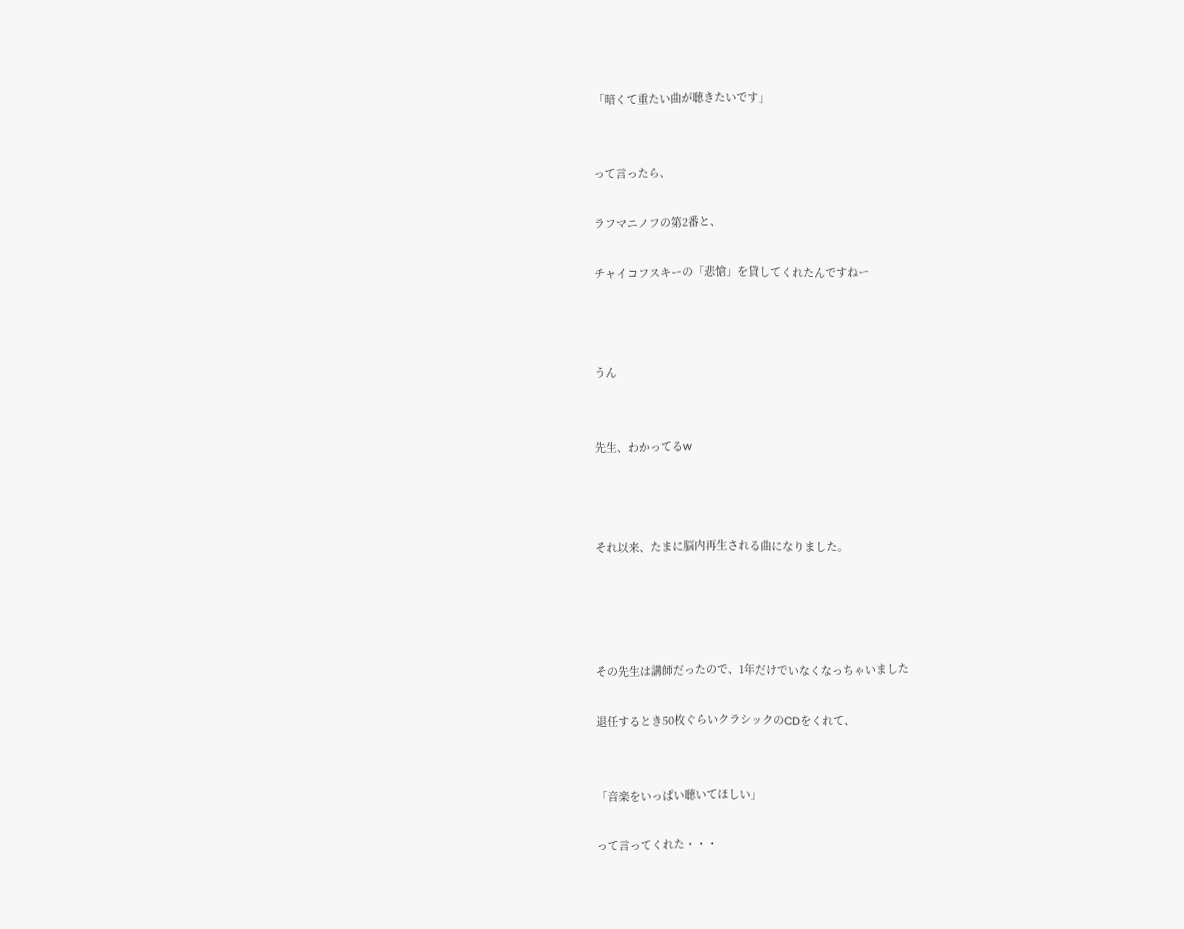「暗くて重たい曲が聴きたいです」


って言ったら、

ラフマニノフの第2番と、

チャイコフスキーの「悲愴」を貸してくれたんですねー



うん


先生、わかってるw



それ以来、たまに脳内再生される曲になりました。




その先生は講師だったので、1年だけでいなくなっちゃいました

退任するとき50枚ぐらいクラシックのCDをくれて、


「音楽をいっぱい聴いてほしい」

って言ってくれた・・・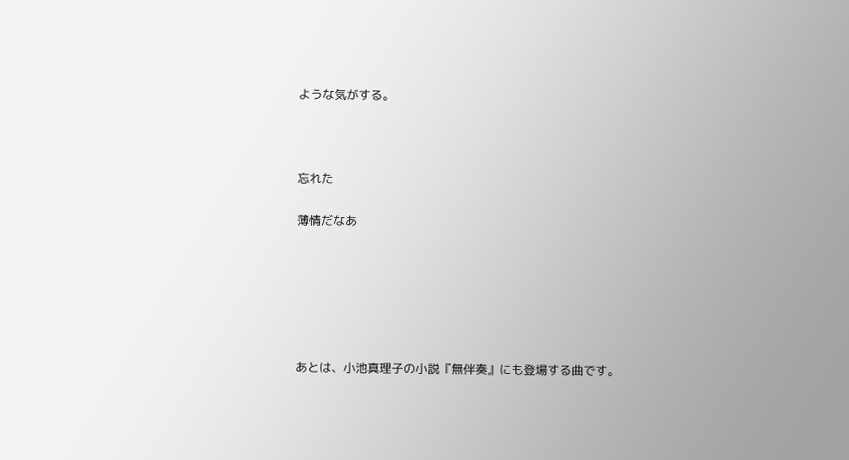ような気がする。



忘れた

薄情だなあ






あとは、小池真理子の小説『無伴奏』にも登場する曲です。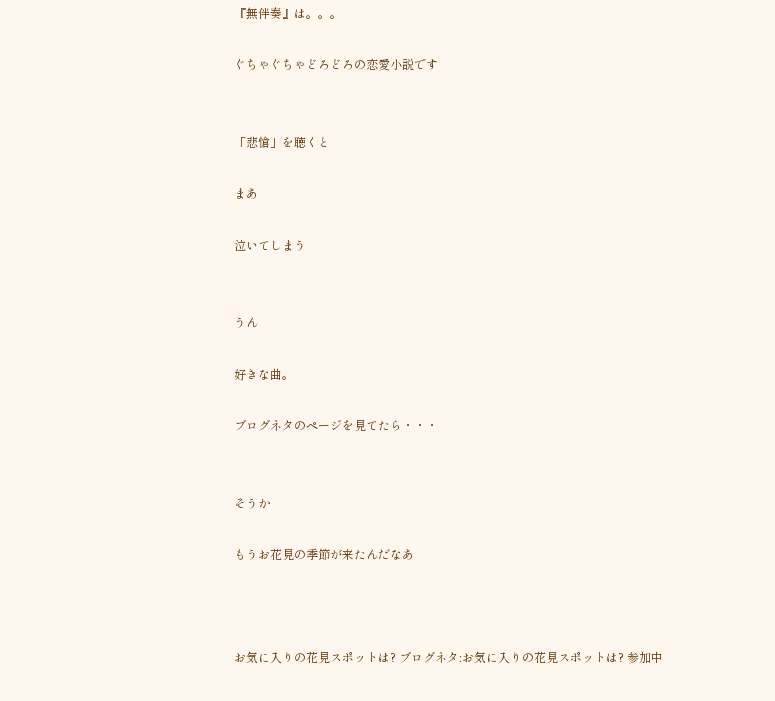『無伴奏』は。。。

ぐちゃぐちゃどろどろの恋愛小説です


「悲愴」を聴くと

まあ

泣いてしまう


うん

好きな曲。

ブログネタのページを見てたら・・・


そうか

もうお花見の季節が来たんだなあ



お気に入りの花見スポットは? ブログネタ:お気に入りの花見スポットは? 参加中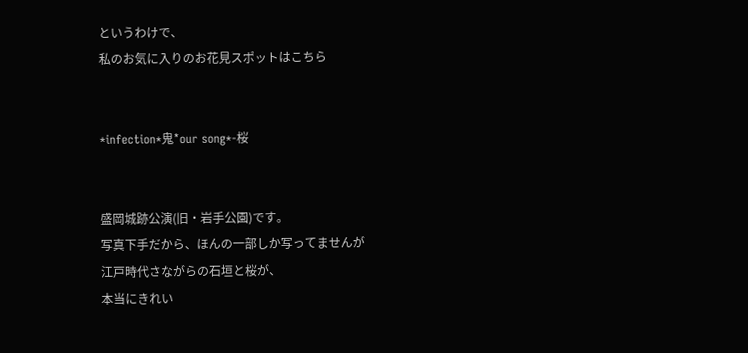というわけで、
私のお気に入りのお花見スポットはこちら


*infection*鬼*our song*-桜


盛岡城跡公演(旧・岩手公園)です。
写真下手だから、ほんの一部しか写ってませんが
江戸時代さながらの石垣と桜が、
本当にきれい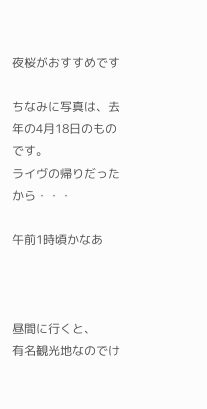夜桜がおすすめです

ちなみに写真は、去年の4月18日のものです。
ライヴの帰りだったから・・・

午前1時頃かなあ



昼間に行くと、
有名観光地なのでけ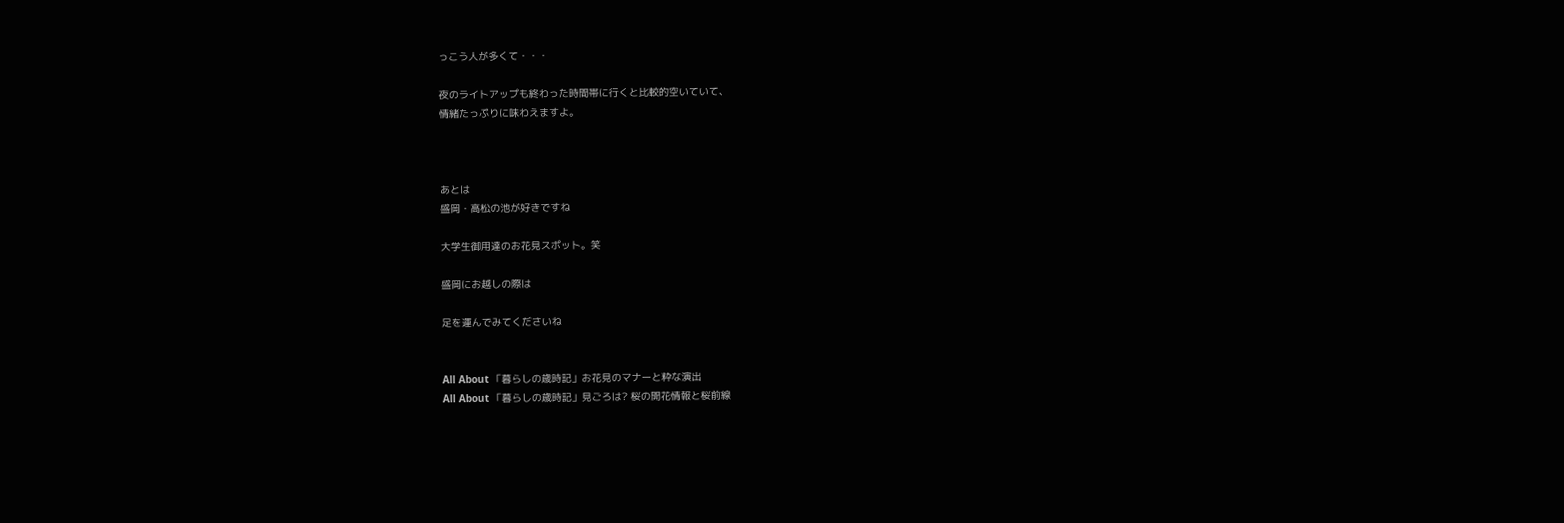っこう人が多くて・・・

夜のライトアップも終わった時間帯に行くと比較的空いていて、
情緒たっぷりに味わえますよ。



あとは
盛岡・高松の池が好きですね

大学生御用達のお花見スポット。笑

盛岡にお越しの際は

足を運んでみてくださいね


All About 「暮らしの歳時記」お花見のマナーと粋な演出
All About 「暮らしの歳時記」見ごろは? 桜の開花情報と桜前線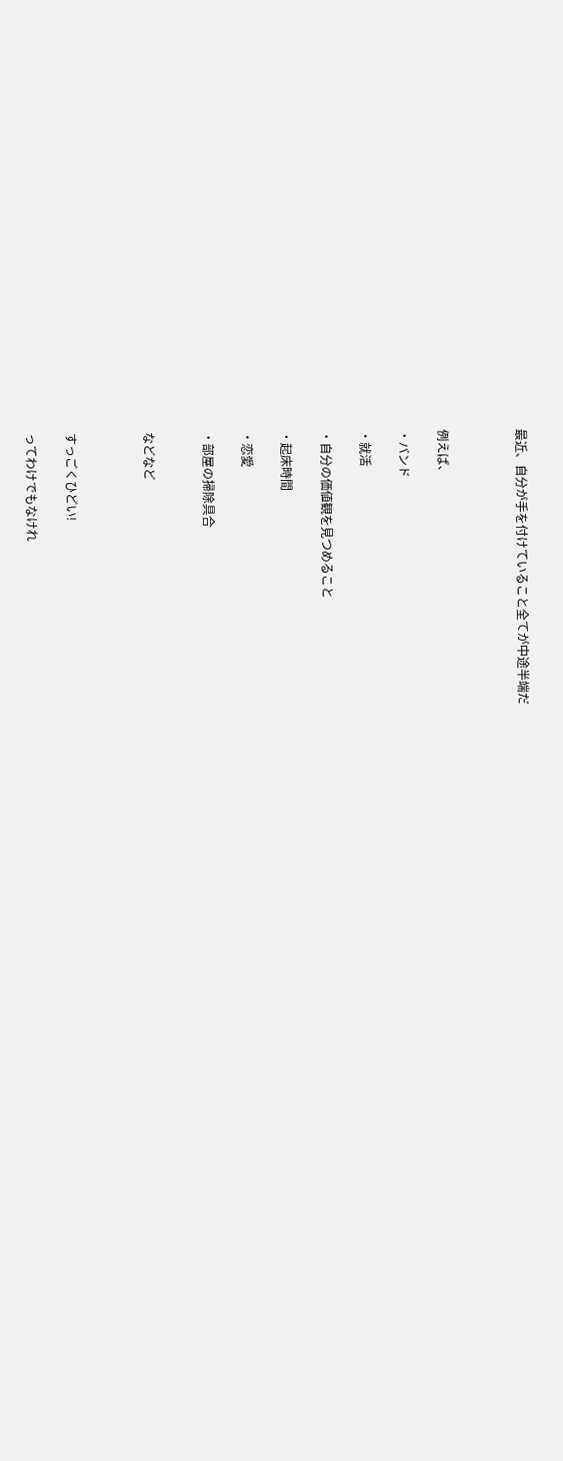最近、自分が手を付けていること全てが中途半端だ



例えば、

・バンド

・就活

・自分の価値観を見つめること

・起床時間

・恋愛

・部屋の掃除具合


などなど



すっごくひどい!

ってわけでもなけれ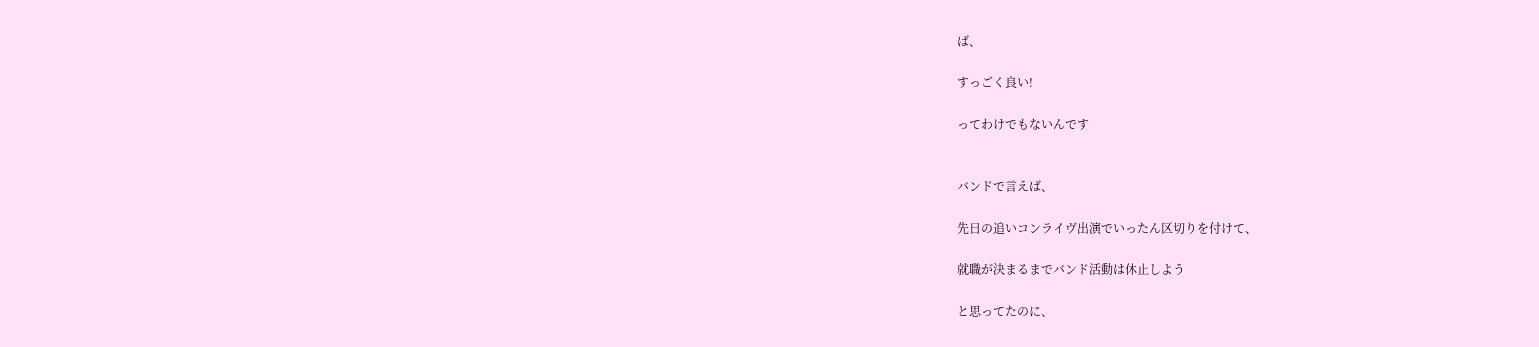ば、

すっごく良い!

ってわけでもないんです


バンドで言えば、

先日の追いコンライヴ出演でいったん区切りを付けて、

就職が決まるまでバンド活動は休止しよう

と思ってたのに、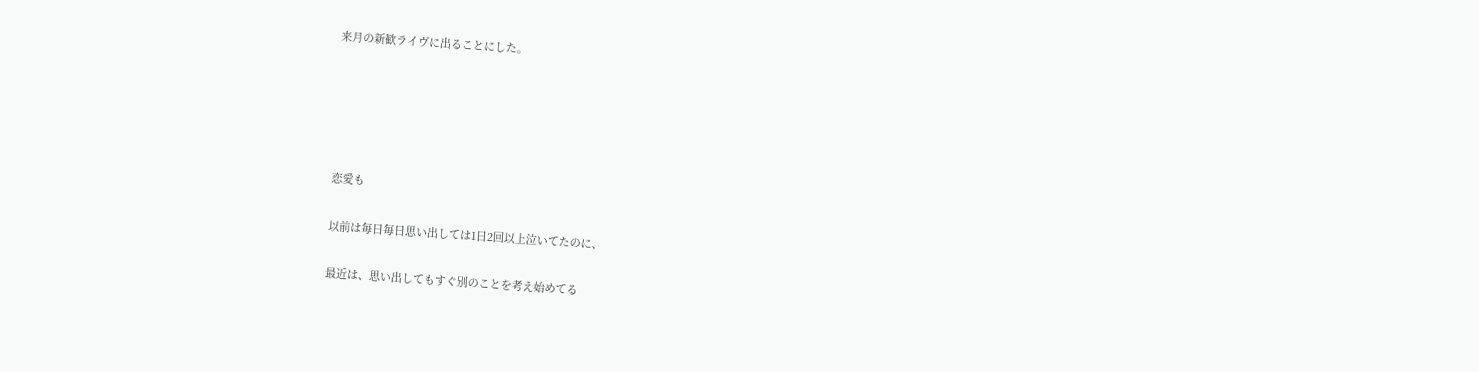来月の新歓ライヴに出ることにした。





恋愛も

以前は毎日毎日思い出しては1日2回以上泣いてたのに、

最近は、思い出してもすぐ別のことを考え始めてる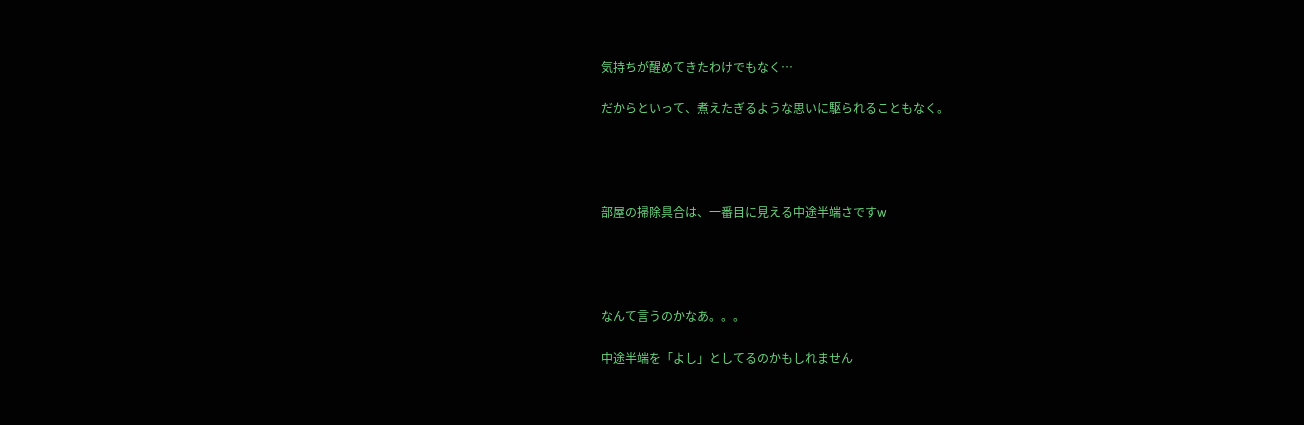気持ちが醒めてきたわけでもなく…

だからといって、煮えたぎるような思いに駆られることもなく。




部屋の掃除具合は、一番目に見える中途半端さですw




なんて言うのかなあ。。。

中途半端を「よし」としてるのかもしれません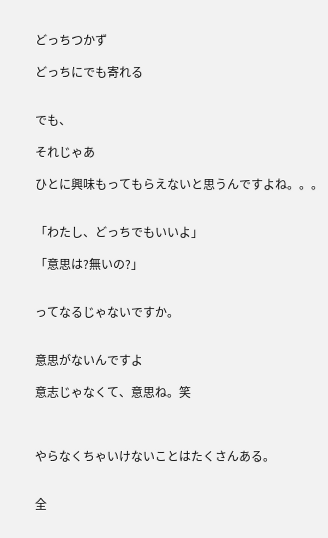どっちつかず

どっちにでも寄れる


でも、

それじゃあ

ひとに興味もってもらえないと思うんですよね。。。


「わたし、どっちでもいいよ」

「意思は?無いの?」


ってなるじゃないですか。


意思がないんですよ

意志じゃなくて、意思ね。笑



やらなくちゃいけないことはたくさんある。


全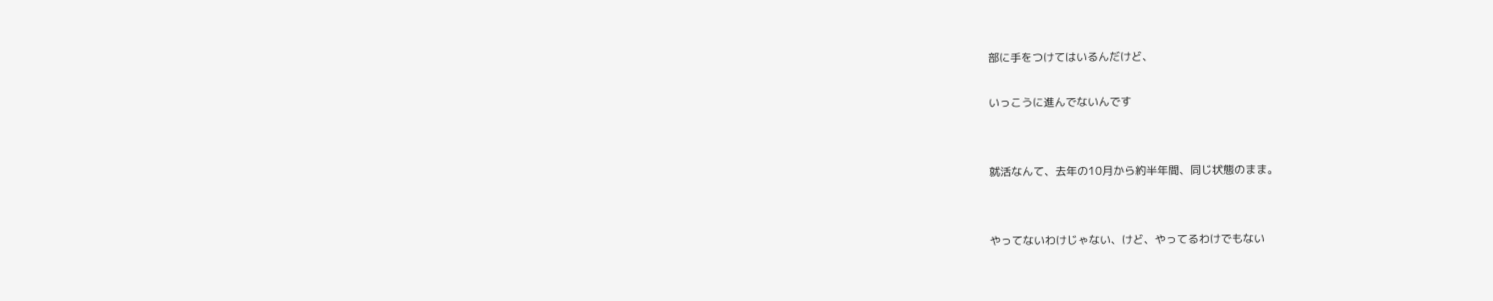部に手をつけてはいるんだけど、

いっこうに進んでないんです


就活なんて、去年の10月から約半年間、同じ状態のまま。


やってないわけじゃない、けど、やってるわけでもない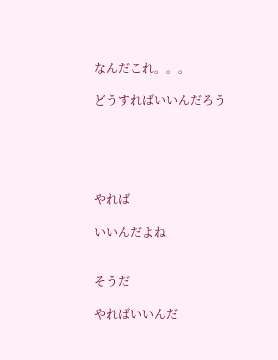なんだこれ。。。

どうすればいいんだろう





やれば

いいんだよね


そうだ

やればいいんだ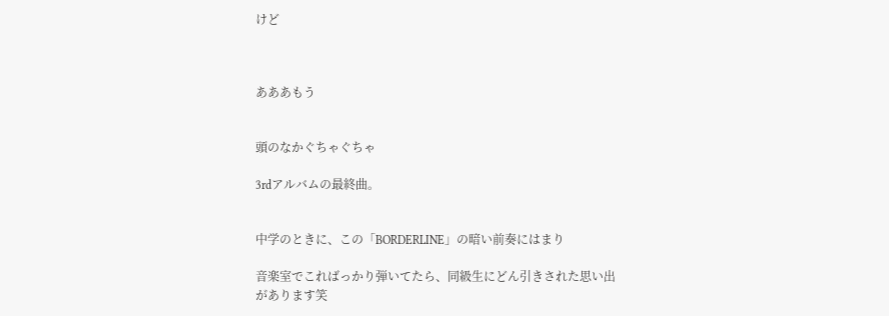けど



あああもう


頭のなかぐちゃぐちゃ

3rdアルバムの最終曲。


中学のときに、この「BORDERLINE」の暗い前奏にはまり

音楽室でこればっかり弾いてたら、同級生にどん引きされた思い出があります笑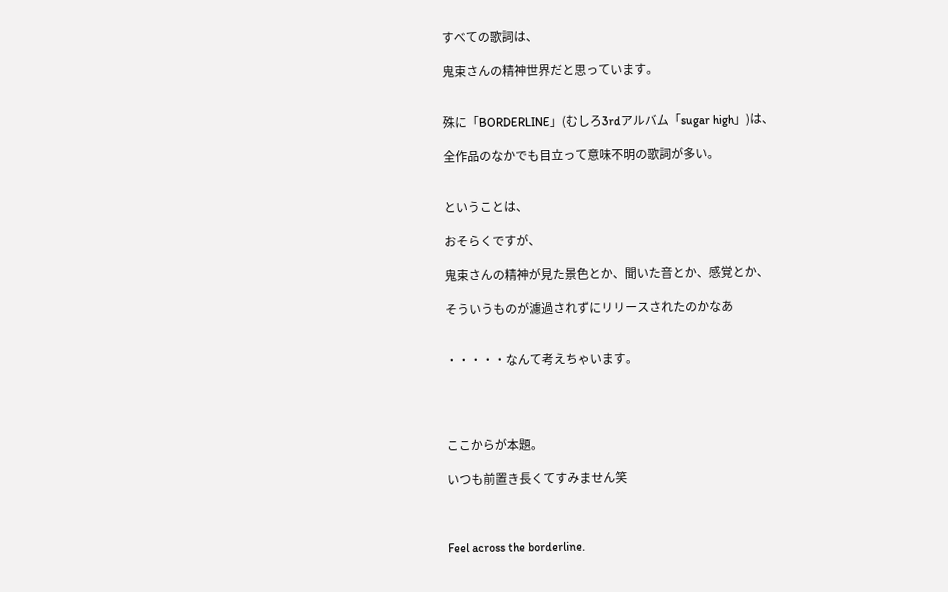すべての歌詞は、

鬼束さんの精神世界だと思っています。


殊に「BORDERLINE」(むしろ3rdアルバム「sugar high」)は、

全作品のなかでも目立って意味不明の歌詞が多い。


ということは、

おそらくですが、

鬼束さんの精神が見た景色とか、聞いた音とか、感覚とか、

そういうものが濾過されずにリリースされたのかなあ


・・・・・なんて考えちゃいます。




ここからが本題。

いつも前置き長くてすみません笑



Feel across the borderline.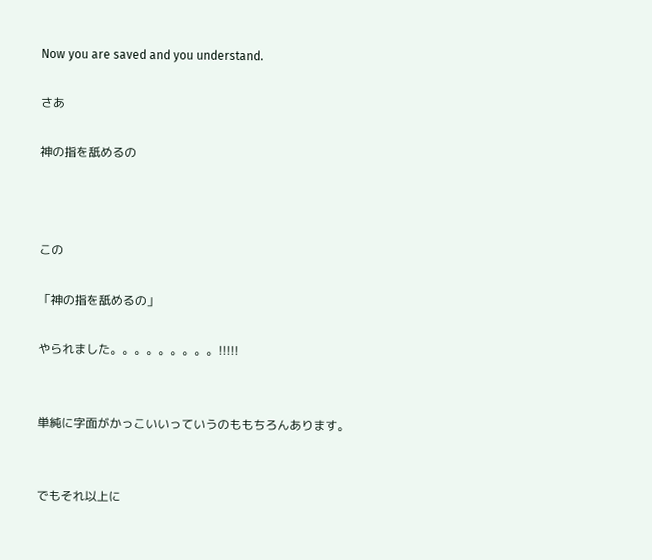Now you are saved and you understand.

さあ

神の指を舐めるの



この

「神の指を舐めるの」

やられました。。。。。。。。。!!!!!


単純に字面がかっこいいっていうのももちろんあります。


でもそれ以上に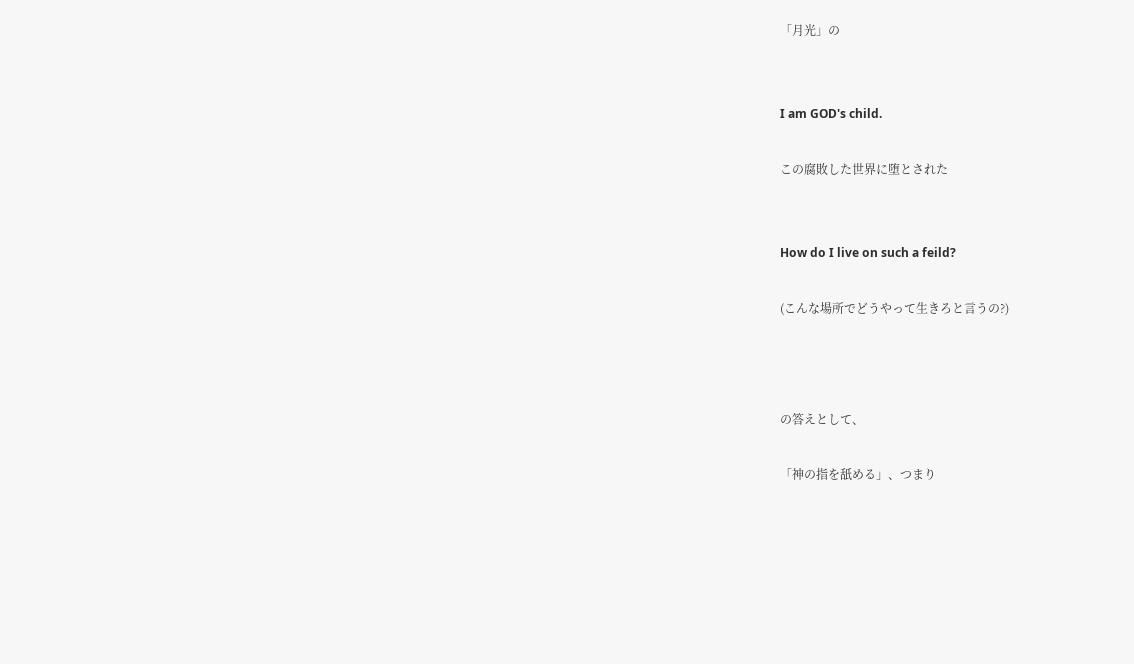「月光」の


I am GOD's child.

この腐敗した世界に堕とされた


How do I live on such a feild?

(こんな場所でどうやって生きろと言うの?)



の答えとして、

「神の指を舐める」、つまり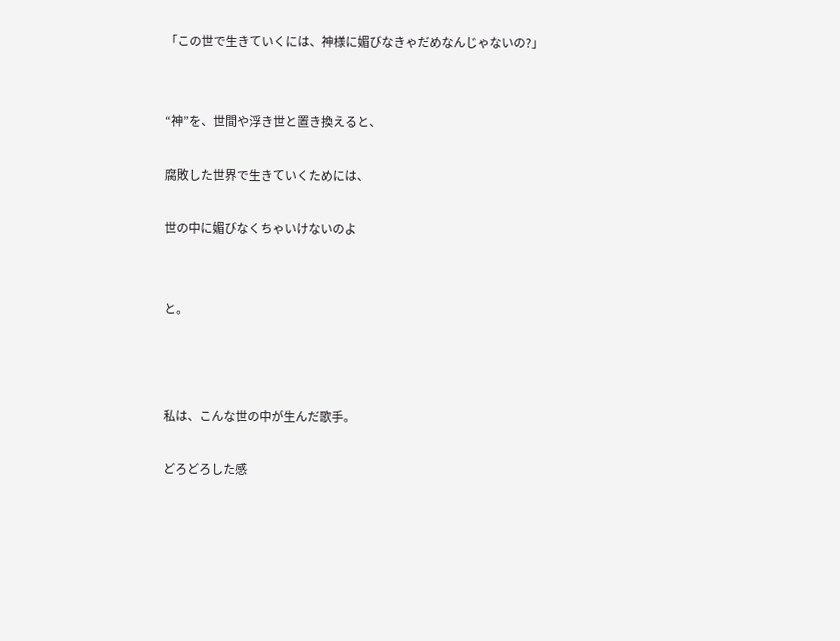「この世で生きていくには、神様に媚びなきゃだめなんじゃないの?」


“神”を、世間や浮き世と置き換えると、

腐敗した世界で生きていくためには、

世の中に媚びなくちゃいけないのよ


と。



私は、こんな世の中が生んだ歌手。

どろどろした感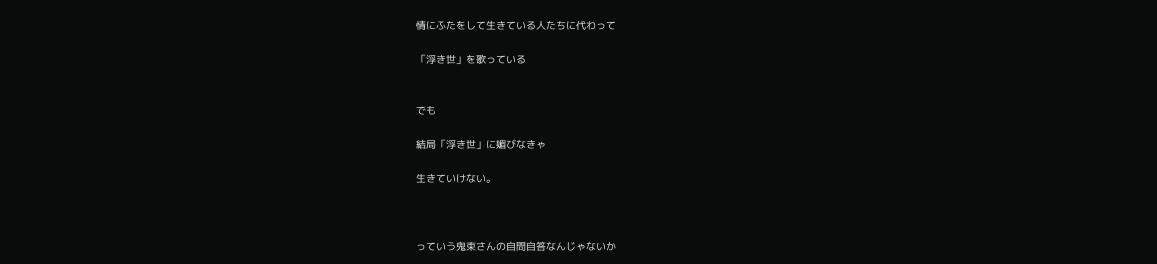情にふたをして生きている人たちに代わって

「浮き世」を歌っている


でも

結局「浮き世」に媚びなきゃ

生きていけない。



っていう鬼束さんの自問自答なんじゃないか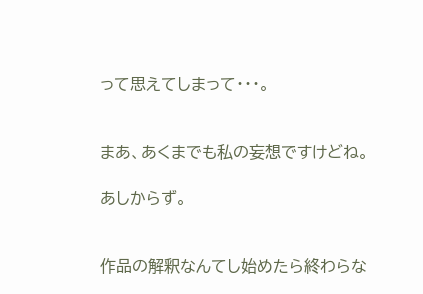って思えてしまって・・・。


まあ、あくまでも私の妄想ですけどね。

あしからず。


作品の解釈なんてし始めたら終わらな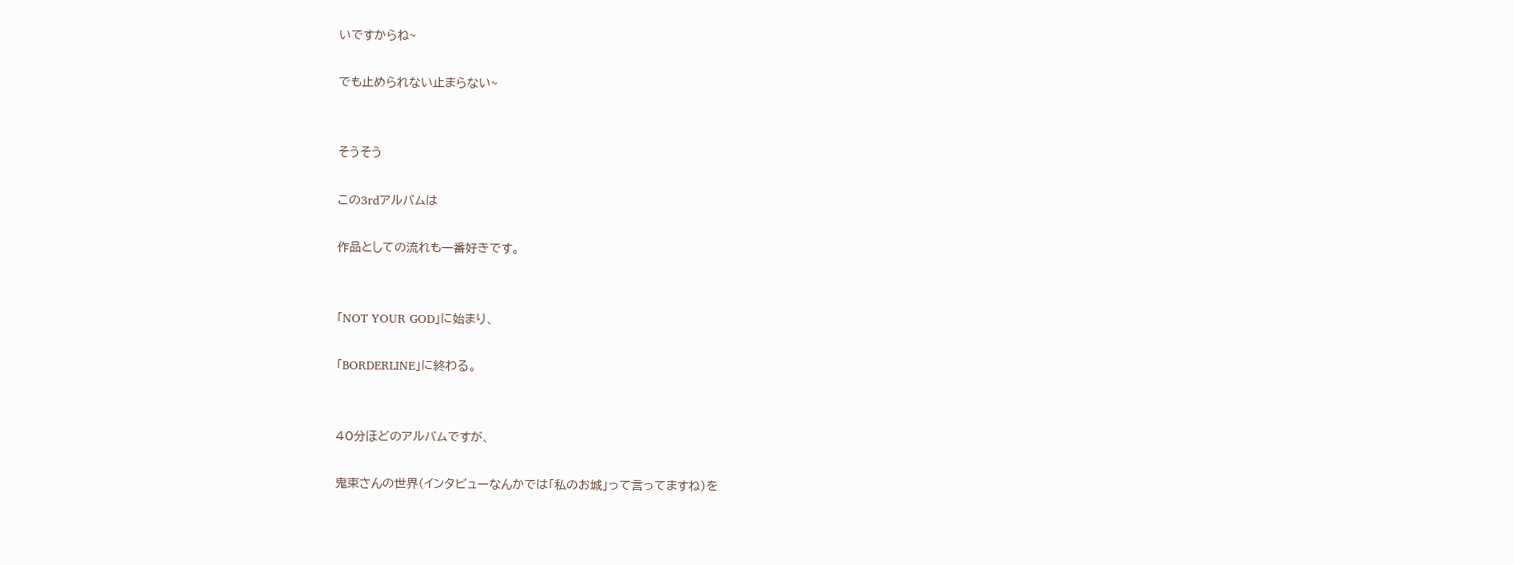いですからね~

でも止められない止まらない~


そうそう

この3rdアルバムは

作品としての流れも一番好きです。


「NOT YOUR GOD」に始まり、

「BORDERLINE」に終わる。


40分ほどのアルバムですが、

鬼束さんの世界(インタビューなんかでは「私のお城」って言ってますね)を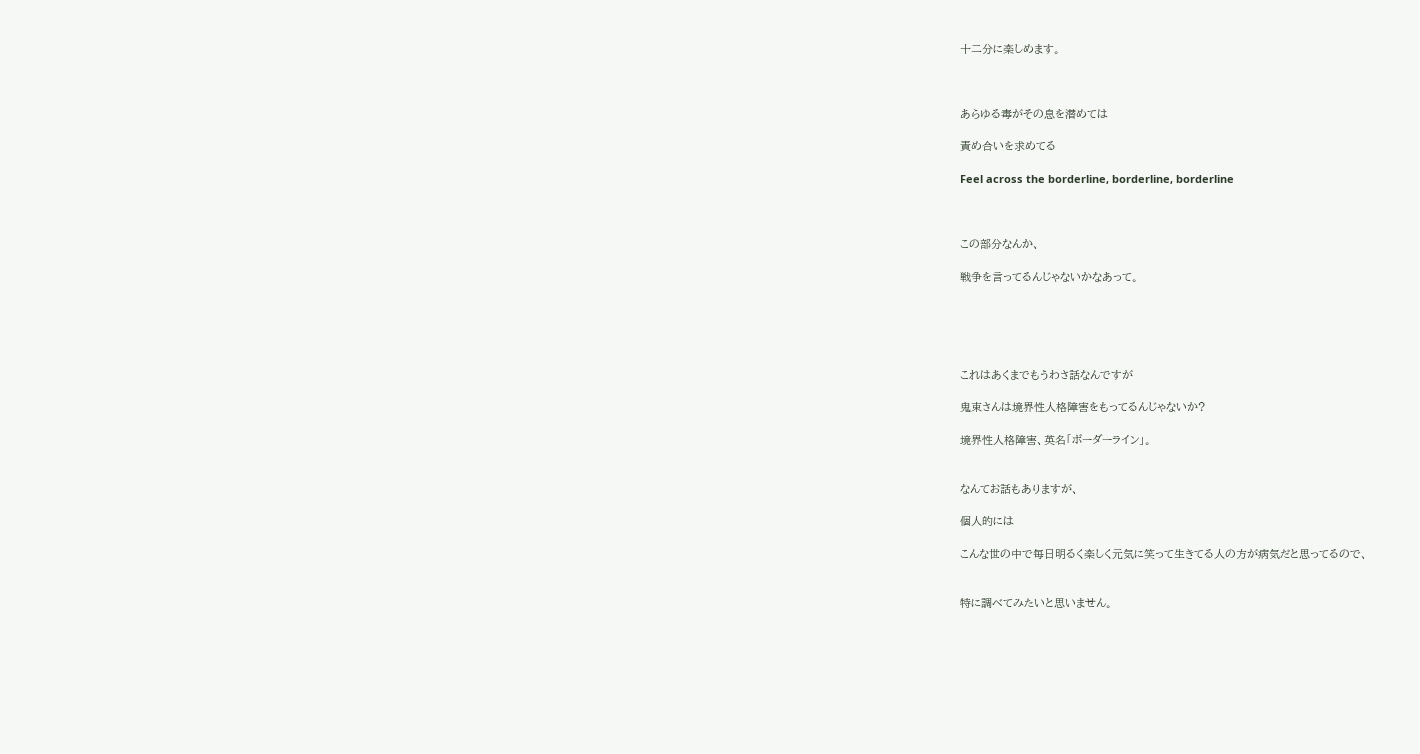十二分に楽しめます。



あらゆる毒がその息を潜めては

責め合いを求めてる

Feel across the borderline, borderline, borderline



この部分なんか、

戦争を言ってるんじゃないかなあって。





これはあくまでもうわさ話なんですが

鬼束さんは境界性人格障害をもってるんじゃないか?

境界性人格障害、英名「ボーダーライン」。


なんてお話もありますが、

個人的には

こんな世の中で毎日明るく楽しく元気に笑って生きてる人の方が病気だと思ってるので、


特に調べてみたいと思いません。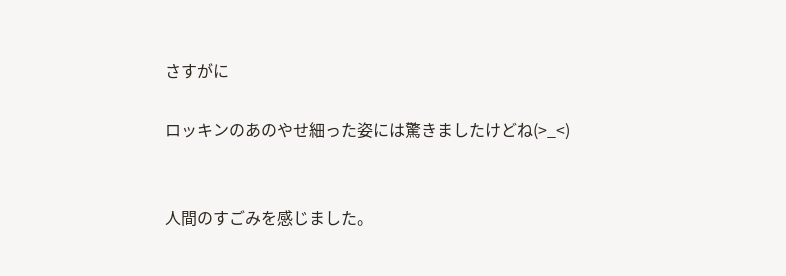さすがに

ロッキンのあのやせ細った姿には驚きましたけどね(>_<)


人間のすごみを感じました。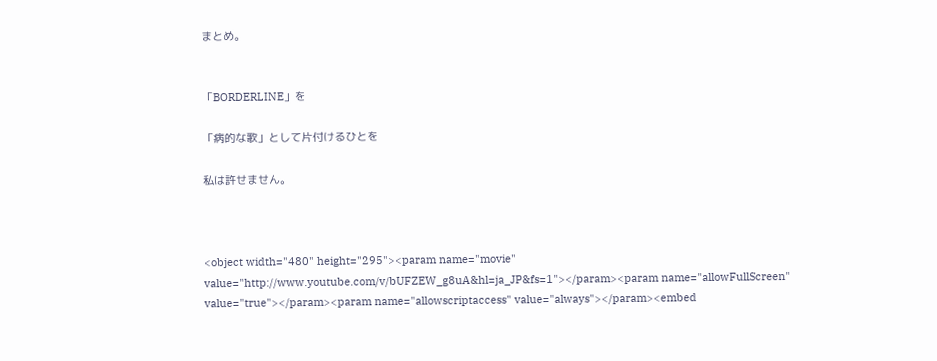まとめ。


「BORDERLINE」を

「病的な歌」として片付けるひとを

私は許せません。



<object width="480" height="295"><param name="movie" value="http://www.youtube.com/v/bUFZEW_g8uA&hl=ja_JP&fs=1"></param><param name="allowFullScreen" value="true"></param><param name="allowscriptaccess" value="always"></param><embed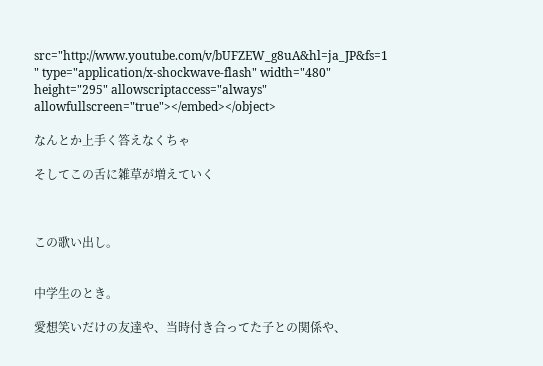src="http://www.youtube.com/v/bUFZEW_g8uA&hl=ja_JP&fs=1 " type="application/x-shockwave-flash" width="480" height="295" allowscriptaccess="always" allowfullscreen="true"></embed></object>

なんとか上手く答えなくちゃ

そしてこの舌に雑草が増えていく



この歌い出し。


中学生のとき。

愛想笑いだけの友達や、当時付き合ってた子との関係や、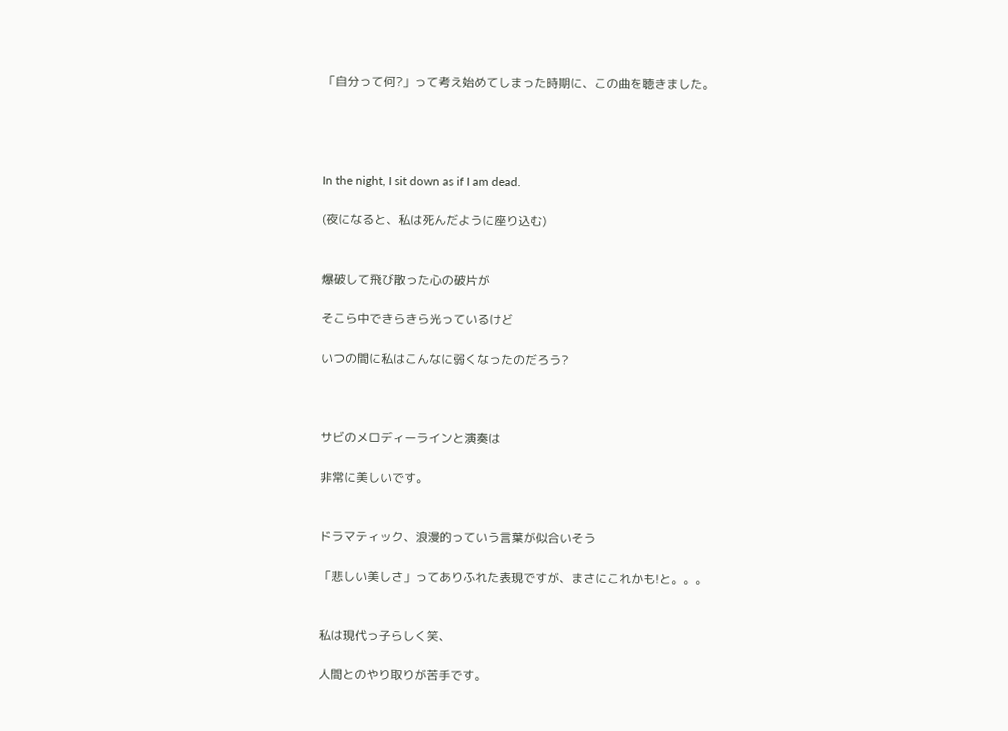「自分って何?」って考え始めてしまった時期に、この曲を聴きました。




In the night, I sit down as if I am dead.

(夜になると、私は死んだように座り込む)


爆破して飛び散った心の破片が

そこら中できらきら光っているけど

いつの間に私はこんなに弱くなったのだろう?



サビのメロディーラインと演奏は

非常に美しいです。


ドラマティック、浪漫的っていう言葉が似合いそう

「悲しい美しさ」ってありふれた表現ですが、まさにこれかも!と。。。


私は現代っ子らしく笑、

人間とのやり取りが苦手です。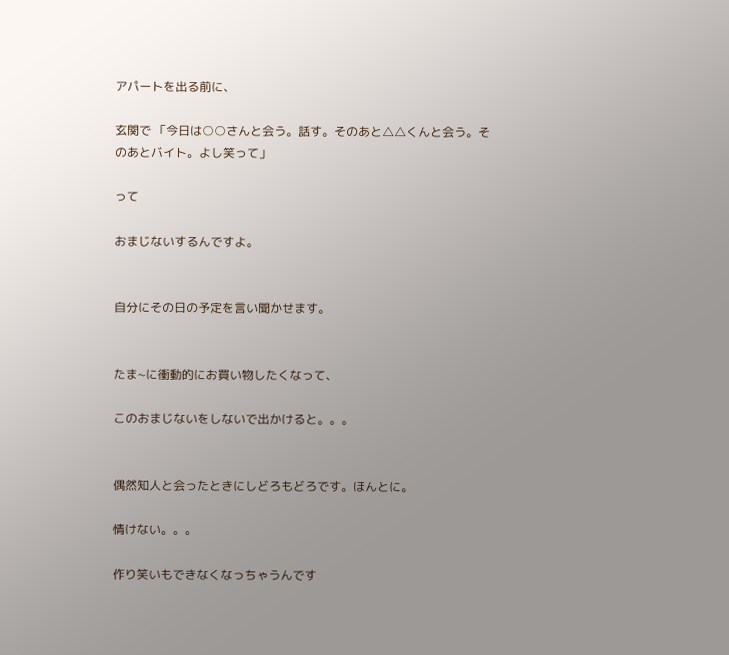アパートを出る前に、

玄関で 「今日は○○さんと会う。話す。そのあと△△くんと会う。そのあとバイト。よし笑って」

って

おまじないするんですよ。


自分にその日の予定を言い聞かせます。


たま~に衝動的にお買い物したくなって、

このおまじないをしないで出かけると。。。


偶然知人と会ったときにしどろもどろです。ほんとに。

情けない。。。

作り笑いもできなくなっちゃうんです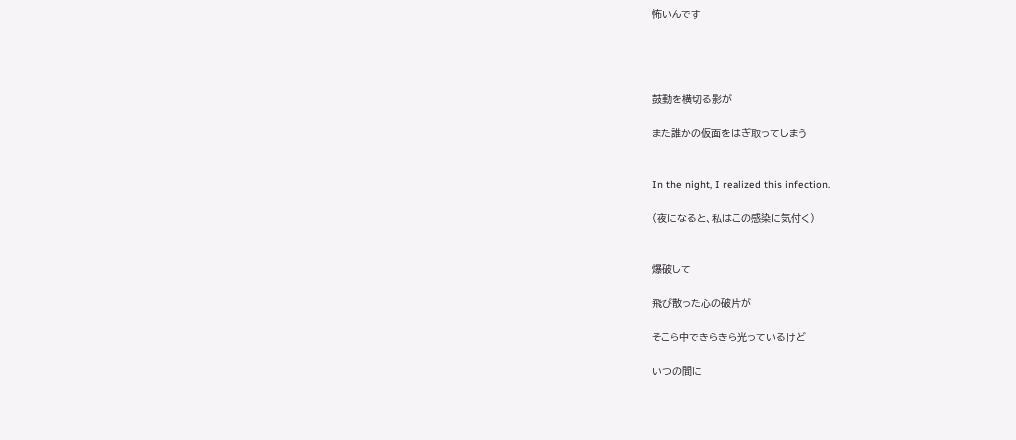怖いんです




鼓動を横切る影が

また誰かの仮面をはぎ取ってしまう


In the night, I realized this infection.

(夜になると、私はこの感染に気付く)


爆破して

飛び散った心の破片が

そこら中できらきら光っているけど

いつの間に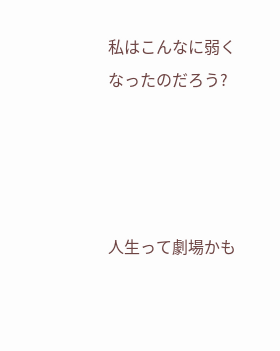私はこんなに弱くなったのだろう?




人生って劇場かも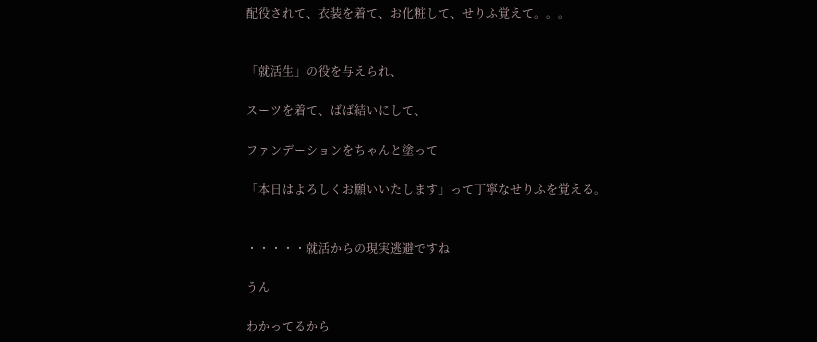配役されて、衣装を着て、お化粧して、せりふ覚えて。。。


「就活生」の役を与えられ、

スーツを着て、ばば結いにして、

ファンデーションをちゃんと塗って

「本日はよろしくお願いいたします」って丁寧なせりふを覚える。


・・・・・就活からの現実逃避ですね

うん

わかってるから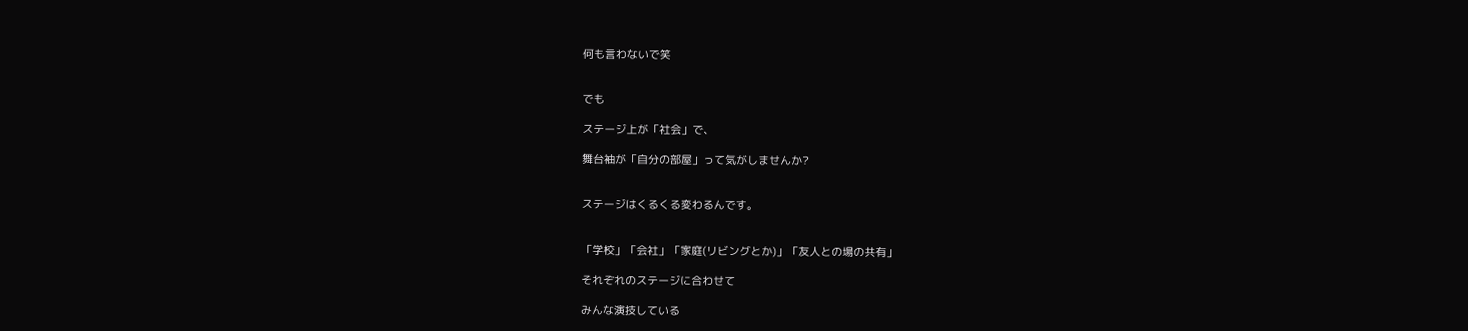何も言わないで笑


でも

ステージ上が「社会」で、

舞台袖が「自分の部屋」って気がしませんか?


ステージはくるくる変わるんです。


「学校」「会社」「家庭(リビングとか)」「友人との場の共有」

それぞれのステージに合わせて

みんな演技している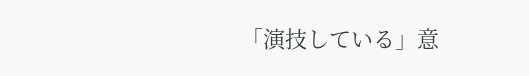「演技している」意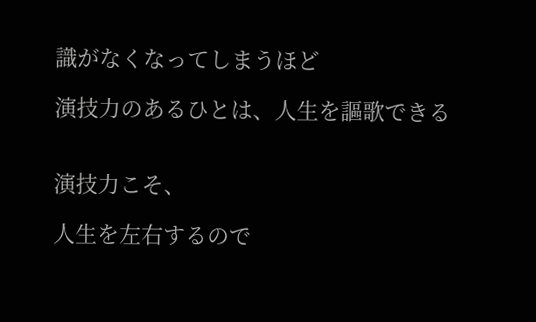識がなくなってしまうほど

演技力のあるひとは、人生を謳歌できる


演技力こそ、

人生を左右するので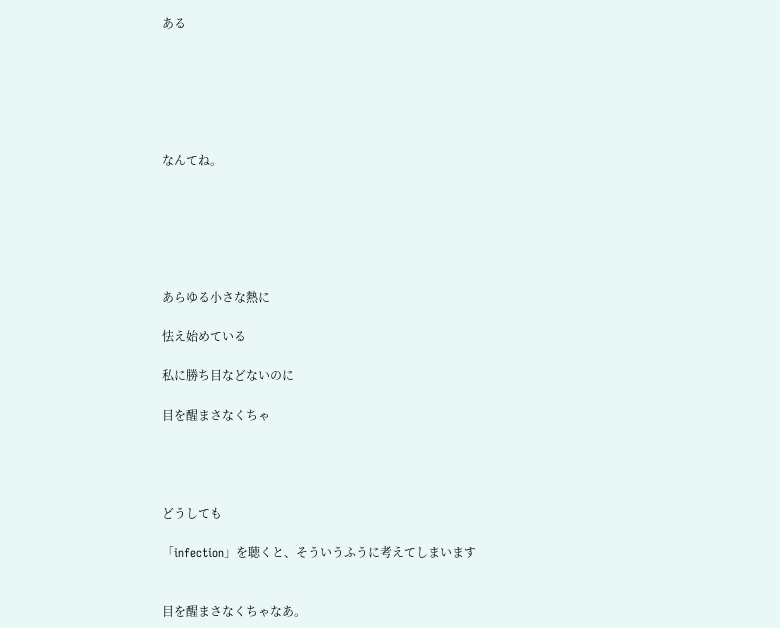ある






なんてね。






あらゆる小さな熱に

怯え始めている

私に勝ち目などないのに

目を醒まさなくちゃ




どうしても

「infection」を聴くと、そういうふうに考えてしまいます


目を醒まさなくちゃなあ。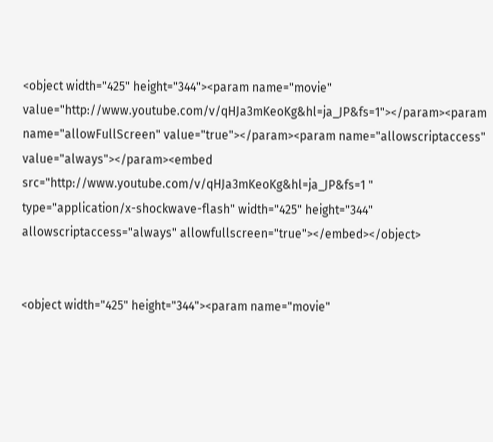<object width="425" height="344"><param name="movie" value="http://www.youtube.com/v/qHJa3mKeoKg&hl=ja_JP&fs=1"></param><param name="allowFullScreen" value="true"></param><param name="allowscriptaccess" value="always"></param><embed src="http://www.youtube.com/v/qHJa3mKeoKg&hl=ja_JP&fs=1 " type="application/x-shockwave-flash" width="425" height="344" allowscriptaccess="always" allowfullscreen="true"></embed></object>


<object width="425" height="344"><param name="movie"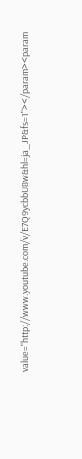value="http://www.youtube.com/v/E7Q9ycbbU8w&hl=ja_JP&fs=1"></param><param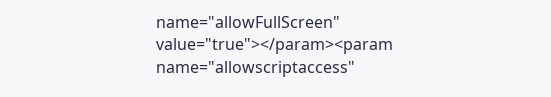name="allowFullScreen" value="true"></param><param name="allowscriptaccess"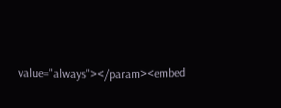value="always"></param><embed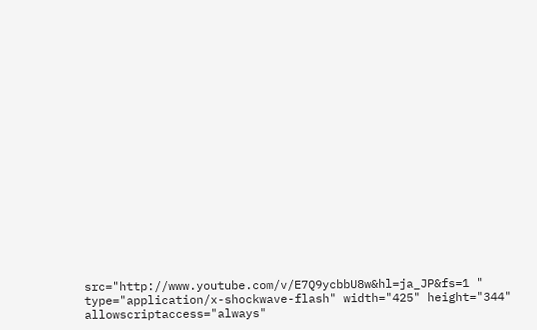src="http://www.youtube.com/v/E7Q9ycbbU8w&hl=ja_JP&fs=1 " type="application/x-shockwave-flash" width="425" height="344" allowscriptaccess="always"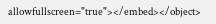allowfullscreen="true"></embed></object>